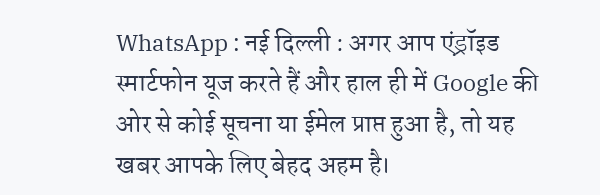WhatsApp : नई दिल्ली : अगर आप एंड्रॉइड स्मार्टफोन यूज करते हैं और हाल ही में Google की ओर से कोई सूचना या ईमेल प्राप्त हुआ है, तो यह खबर आपके लिए बेहद अहम है।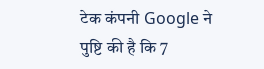टेक कंपनी Google ने पुष्टि की है कि 7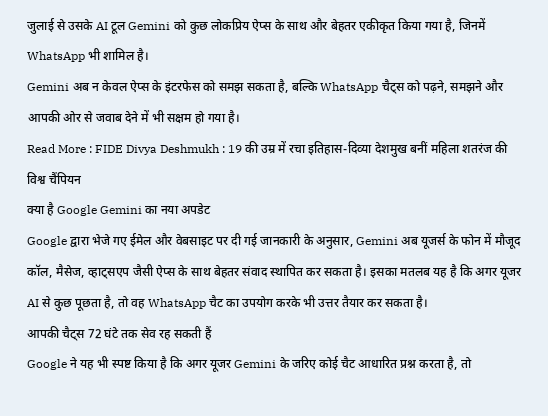जुलाई से उसके AI टूल Gemini को कुछ लोकप्रिय ऐप्स के साथ और बेहतर एकीकृत किया गया है, जिनमें WhatsApp भी शामिल है।
Gemini अब न केवल ऐप्स के इंटरफेस को समझ सकता है, बल्कि WhatsApp चैट्स को पढ़ने, समझने और आपकी ओर से जवाब देने में भी सक्षम हो गया है।
Read More : FIDE Divya Deshmukh : 19 की उम्र में रचा इतिहास-दिव्या देशमुख बनीं महिला शतरंज की विश्व चैंपियन
क्या है Google Gemini का नया अपडेट
Google द्वारा भेजे गए ईमेल और वेबसाइट पर दी गई जानकारी के अनुसार, Gemini अब यूजर्स के फोन में मौजूद कॉल, मैसेज, व्हाट्सएप जैसी ऐप्स के साथ बेहतर संवाद स्थापित कर सकता है। इसका मतलब यह है कि अगर यूजर AI से कुछ पूछता है, तो वह WhatsApp चैट का उपयोग करके भी उत्तर तैयार कर सकता है।
आपकी चैट्स 72 घंटे तक सेव रह सकती हैं
Google ने यह भी स्पष्ट किया है कि अगर यूजर Gemini के जरिए कोई चैट आधारित प्रश्न करता है, तो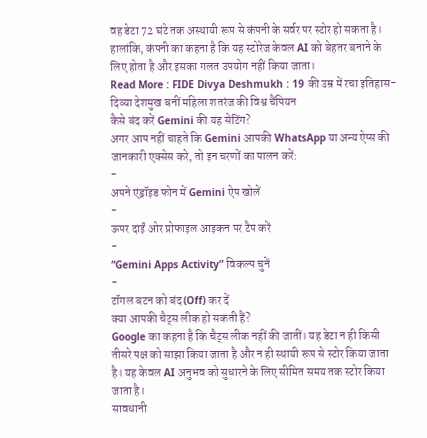वह डेटा 72 घंटे तक अस्थायी रूप से कंपनी के सर्वर पर स्टोर हो सकता है। हालांकि, कंपनी का कहना है कि यह स्टोरेज केवल AI को बेहतर बनाने के लिए होता है और इसका गलत उपयोग नहीं किया जाता।
Read More : FIDE Divya Deshmukh : 19 की उम्र में रचा इतिहास-दिव्या देशमुख बनीं महिला शतरंज की विश्व चैंपियन
कैसे बंद करें Gemini की यह सेटिंग?
अगर आप नहीं चाहते कि Gemini आपकी WhatsApp या अन्य ऐप्स की जानकारी एक्सेस करे, तो इन चरणों का पालन करें:
-
अपने एंड्रॉइड फोन में Gemini ऐप खोलें
-
ऊपर दाईं ओर प्रोफाइल आइकन पर टैप करें
-
“Gemini Apps Activity” विकल्प चुनें
-
टॉगल बटन को बंद (Off) कर दें
क्या आपकी चैट्स लीक हो सकती हैं?
Google का कहना है कि चैट्स लीक नहीं की जातीं। यह डेटा न ही किसी तीसरे पक्ष को साझा किया जाता है और न ही स्थायी रूप से स्टोर किया जाता है। यह केवल AI अनुभव को सुधारने के लिए सीमित समय तक स्टोर किया जाता है।
सावधानी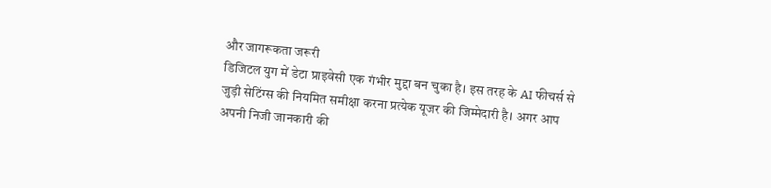और जागरूकता जरूरी
डिजिटल युग में डेटा प्राइवेसी एक गंभीर मुद्दा बन चुका है। इस तरह के AI फीचर्स से जुड़ी सेटिंग्स की नियमित समीक्षा करना प्रत्येक यूजर की जिम्मेदारी है। अगर आप अपनी निजी जानकारी की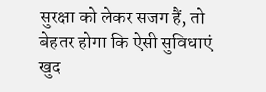सुरक्षा को लेकर सजग हैं, तो बेहतर होगा कि ऐसी सुविधाएं खुद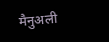मैनुअली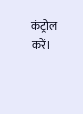कंट्रोल करें।